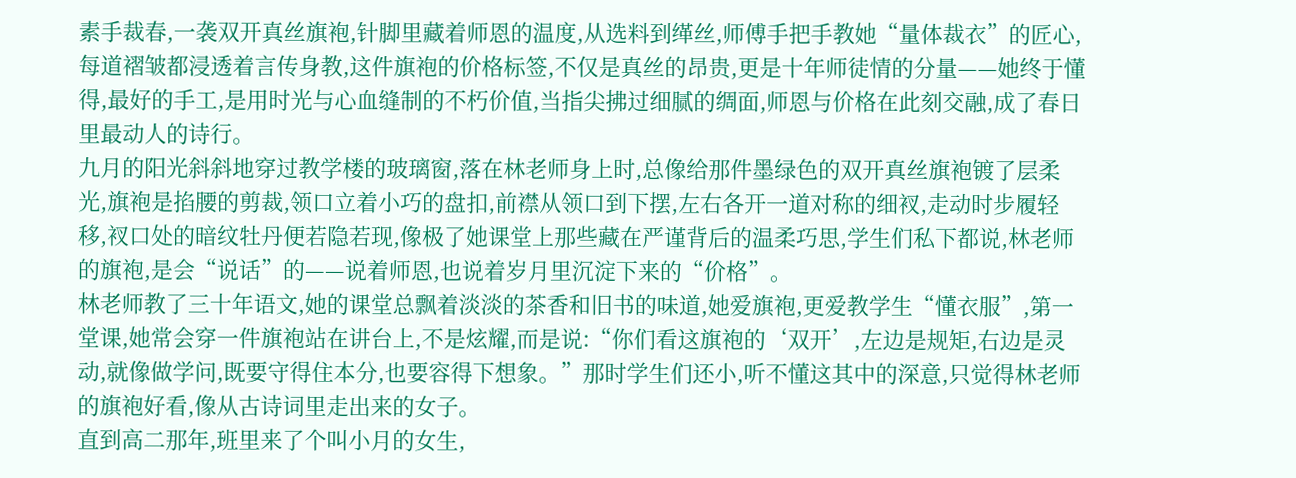素手裁春,一袭双开真丝旗袍,针脚里藏着师恩的温度,从选料到缂丝,师傅手把手教她“量体裁衣”的匠心,每道褶皱都浸透着言传身教,这件旗袍的价格标签,不仅是真丝的昂贵,更是十年师徒情的分量——她终于懂得,最好的手工,是用时光与心血缝制的不朽价值,当指尖拂过细腻的绸面,师恩与价格在此刻交融,成了春日里最动人的诗行。
九月的阳光斜斜地穿过教学楼的玻璃窗,落在林老师身上时,总像给那件墨绿色的双开真丝旗袍镀了层柔光,旗袍是掐腰的剪裁,领口立着小巧的盘扣,前襟从领口到下摆,左右各开一道对称的细衩,走动时步履轻移,衩口处的暗纹牡丹便若隐若现,像极了她课堂上那些藏在严谨背后的温柔巧思,学生们私下都说,林老师的旗袍,是会“说话”的——说着师恩,也说着岁月里沉淀下来的“价格”。
林老师教了三十年语文,她的课堂总飘着淡淡的茶香和旧书的味道,她爱旗袍,更爱教学生“懂衣服”,第一堂课,她常会穿一件旗袍站在讲台上,不是炫耀,而是说:“你们看这旗袍的‘双开’,左边是规矩,右边是灵动,就像做学问,既要守得住本分,也要容得下想象。”那时学生们还小,听不懂这其中的深意,只觉得林老师的旗袍好看,像从古诗词里走出来的女子。
直到高二那年,班里来了个叫小月的女生,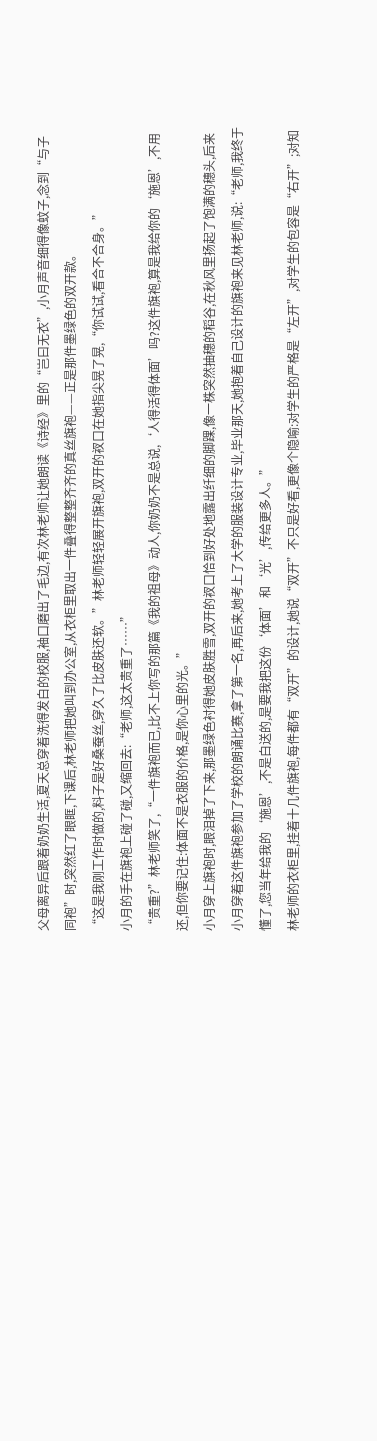父母离异后跟着奶奶生活,夏天总穿着洗得发白的校服,袖口磨出了毛边,有次林老师让她朗读《诗经》里的“岂曰无衣”,小月声音细得像蚊子,念到“与子同袍”时,突然红了眼眶,下课后,林老师把她叫到办公室,从衣柜里取出一件叠得整整齐齐的真丝旗袍——正是那件墨绿色的双开款。
“这是我刚工作时做的,料子是好桑蚕丝,穿久了比皮肤还软。”林老师轻轻展开旗袍,双开的衩口在她指尖晃了晃,“你试试,看合不合身。”
小月的手在旗袍上碰了碰,又缩回去:“老师,这太贵重了……”
“贵重?”林老师笑了,“一件旗袍而已,比不上你写的那篇《我的祖母》动人,你奶奶不是总说,‘人得活得体面’吗?这件旗袍,算是我给你的‘施恩’,不用还,但你要记住:体面不是衣服的价格,是你心里的光。”
小月穿上旗袍时,眼泪掉了下来,那墨绿色衬得她皮肤胜雪,双开的衩口恰到好处地露出纤细的脚踝,像一株突然抽穗的稻谷,在秋风里扬起了饱满的穗头,后来小月穿着这件旗袍参加了学校的朗诵比赛,拿了第一名,再后来,她考上了大学的服装设计专业,毕业那天,她抱着自己设计的旗袍来见林老师,说:“老师,我终于懂了,您当年给我的‘施恩’,不是白送的,是要我把这份‘体面’和‘光’,传给更多人。”
林老师的衣柜里,挂着十几件旗袍,每件都有“双开”的设计,她说“双开”不只是好看,更像个隐喻:对学生的严格是“左开”,对学生的包容是“右开”;对知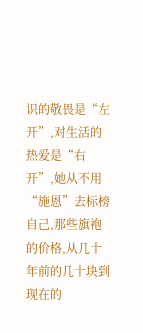识的敬畏是“左开”,对生活的热爱是“右开”,她从不用“施恩”去标榜自己,那些旗袍的价格,从几十年前的几十块到现在的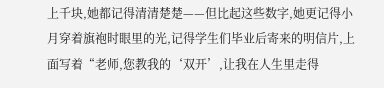上千块,她都记得清清楚楚——但比起这些数字,她更记得小月穿着旗袍时眼里的光,记得学生们毕业后寄来的明信片,上面写着“老师,您教我的‘双开’,让我在人生里走得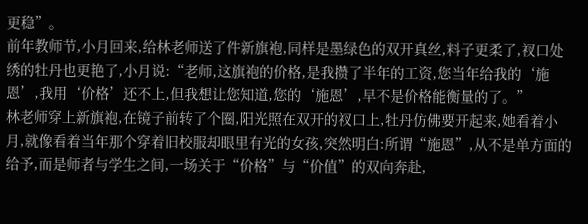更稳”。
前年教师节,小月回来,给林老师送了件新旗袍,同样是墨绿色的双开真丝,料子更柔了,衩口处绣的牡丹也更艳了,小月说:“老师,这旗袍的价格,是我攒了半年的工资,您当年给我的‘施恩’,我用‘价格’还不上,但我想让您知道,您的‘施恩’,早不是价格能衡量的了。”
林老师穿上新旗袍,在镜子前转了个圈,阳光照在双开的衩口上,牡丹仿佛要开起来,她看着小月,就像看着当年那个穿着旧校服却眼里有光的女孩,突然明白:所谓“施恩”,从不是单方面的给予,而是师者与学生之间,一场关于“价格”与“价值”的双向奔赴,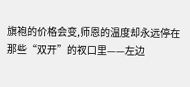旗袍的价格会变,师恩的温度却永远停在那些“双开”的衩口里——左边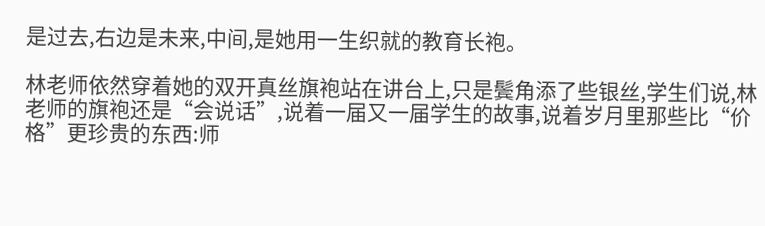是过去,右边是未来,中间,是她用一生织就的教育长袍。

林老师依然穿着她的双开真丝旗袍站在讲台上,只是鬓角添了些银丝,学生们说,林老师的旗袍还是“会说话”,说着一届又一届学生的故事,说着岁月里那些比“价格”更珍贵的东西:师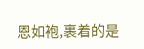恩如袍,裹着的是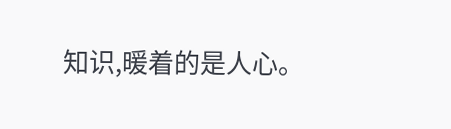知识,暖着的是人心。